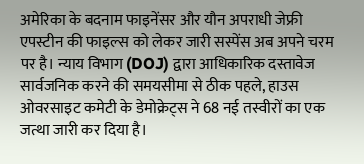अमेरिका के बदनाम फाइनेंसर और यौन अपराधी जेफ्री एपस्टीन की फाइल्स को लेकर जारी सस्पेंस अब अपने चरम पर है। न्याय विभाग (DOJ) द्वारा आधिकारिक दस्तावेज सार्वजनिक करने की समयसीमा से ठीक पहले, हाउस ओवरसाइट कमेटी के डेमोक्रेट्स ने 68 नई तस्वीरों का एक जत्था जारी कर दिया है।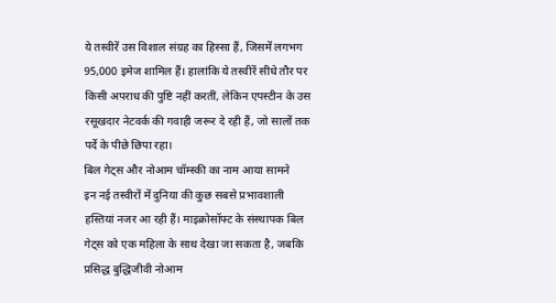ये तस्वीरें उस विशाल संग्रह का हिस्सा हैं, जिसमें लगभग 95,000 इमेज शामिल हैं। हालांकि ये तस्वीरें सीधे तौर पर किसी अपराध की पुष्टि नहीं करतीं, लेकिन एपस्टीन के उस रसूखदार नेटवर्क की गवाही जरूर दे रही हैं, जो सालों तक पर्दे के पीछे छिपा रहा।
बिल गेट्स और नोआम चॉम्स्की का नाम आया सामने
इन नई तस्वीरों में दुनिया की कुछ सबसे प्रभावशाली हस्तियां नजर आ रही हैं। माइक्रोसॉफ्ट के संस्थापक बिल गेट्स को एक महिला के साथ देखा जा सकता है, जबकि प्रसिद्ध बुद्धिजीवी नोआम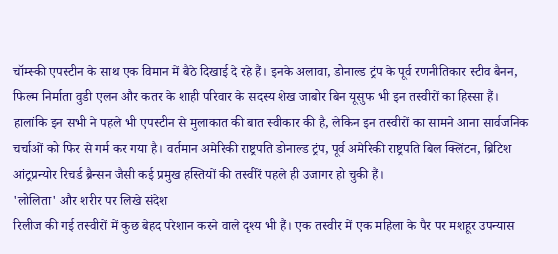चॉम्स्की एपस्टीन के साथ एक विमान में बैठे दिखाई दे रहे हैं। इनके अलावा, डोनाल्ड ट्रंप के पूर्व रणनीतिकार स्टीव बैनन, फिल्म निर्माता वुडी एलन और कतर के शाही परिवार के सदस्य शेख जाबोर बिन यूसुफ भी इन तस्वीरों का हिस्सा हैं।
हालांकि इन सभी ने पहले भी एपस्टीन से मुलाकात की बात स्वीकार की है, लेकिन इन तस्वीरों का सामने आना सार्वजनिक चर्चाओं को फिर से गर्म कर गया है। वर्तमान अमेरिकी राष्ट्रपति डोनाल्ड ट्रंप, पूर्व अमेरिकी राष्ट्रपति बिल क्लिंटन, ब्रिटिश आंट्रप्रन्योर रिचर्ड ब्रैन्सन जैसी कई प्रमुख हस्तियों की तस्वीरें पहले ही उजागर हो चुकी हैं।
'लोलिता' और शरीर पर लिखे संदेश
रिलीज की गई तस्वीरों में कुछ बेहद परेशान करने वाले दृश्य भी हैं। एक तस्वीर में एक महिला के पैर पर मशहूर उपन्यास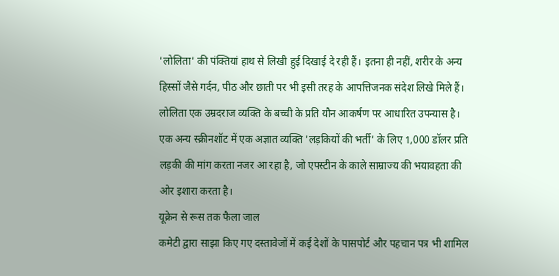'लोलिता' की पंक्तियां हाथ से लिखी हुई दिखाई दे रही हैं। इतना ही नहीं, शरीर के अन्य हिस्सों जैसे गर्दन, पीठ और छाती पर भी इसी तरह के आपत्तिजनक संदेश लिखे मिले हैं।
लोलिता एक उम्रदराज व्यक्ति के बच्ची के प्रति यौन आकर्षण पर आधारित उपन्यास है। एक अन्य स्क्रीनशॉट में एक अज्ञात व्यक्ति 'लड़कियों की भर्ती' के लिए 1,000 डॉलर प्रति लड़की की मांग करता नजर आ रहा है, जो एपस्टीन के काले साम्राज्य की भयावहता की ओर इशारा करता है।
यूक्रेन से रूस तक फैला जाल
कमेटी द्वारा साझा किए गए दस्तावेजों में कई देशों के पासपोर्ट और पहचान पत्र भी शामिल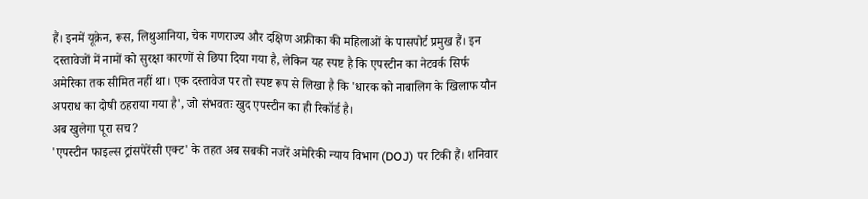हैं। इनमें यूक्रेन, रूस, लिथुआनिया, चेक गणराज्य और दक्षिण अफ्रीका की महिलाओं के पासपोर्ट प्रमुख हैं। इन दस्तावेजों में नामों को सुरक्षा कारणों से छिपा दिया गया है, लेकिन यह स्पष्ट है कि एपस्टीन का नेटवर्क सिर्फ अमेरिका तक सीमित नहीं था। एक दस्तावेज पर तो स्पष्ट रूप से लिखा है कि 'धारक को नाबालिग के खिलाफ यौन अपराध का दोषी ठहराया गया है', जो संभवतः खुद एपस्टीन का ही रिकॉर्ड है।
अब खुलेगा पूरा सच?
'एपस्टीन फाइल्स ट्रांसपेरेंसी एक्ट' के तहत अब सबकी नजरें अमेरिकी न्याय विभाग (DOJ) पर टिकी हैं। शनिवार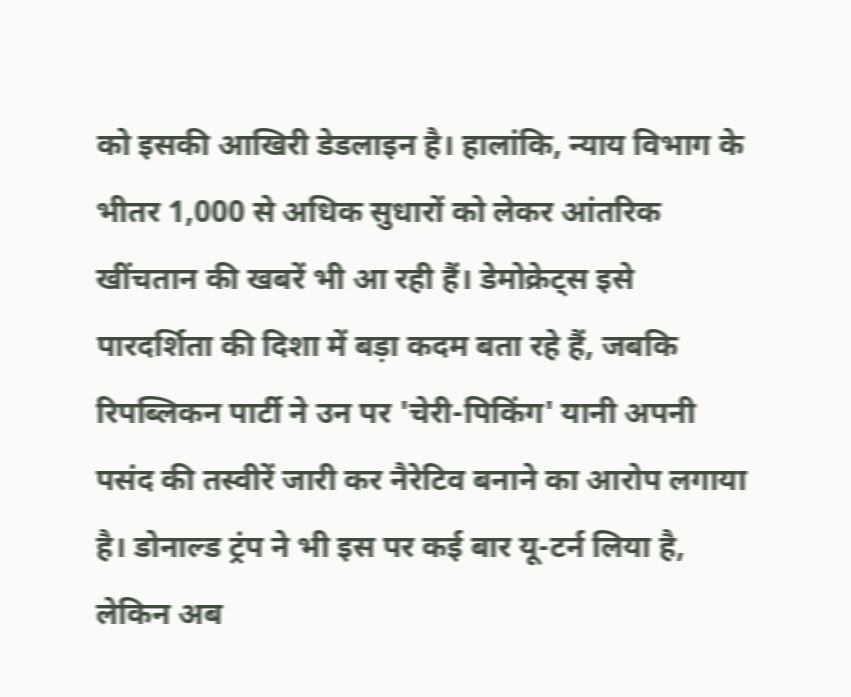को इसकी आखिरी डेडलाइन है। हालांकि, न्याय विभाग के भीतर 1,000 से अधिक सुधारों को लेकर आंतरिक खींचतान की खबरें भी आ रही हैं। डेमोक्रेट्स इसे पारदर्शिता की दिशा में बड़ा कदम बता रहे हैं, जबकि रिपब्लिकन पार्टी ने उन पर 'चेरी-पिकिंग' यानी अपनी पसंद की तस्वीरें जारी कर नैरेटिव बनाने का आरोप लगाया है। डोनाल्ड ट्रंप ने भी इस पर कई बार यू-टर्न लिया है, लेकिन अब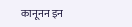कानूनन इन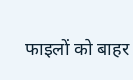फाइलों को बाहर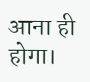आना ही होगा।